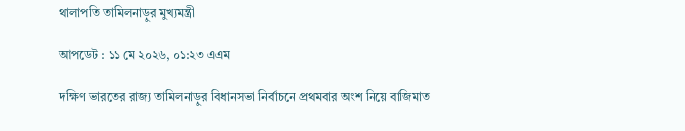থালাপতি তামিলনাড়ুর মুখ্যমন্ত্রী

আপডেট : ১১ মে ২০২৬, ০১:২৩ এএম

দক্ষিণ ভারতের রাজ্য তামিলনাড়ুর বিধানসভা নির্বাচনে প্রথমবার অংশ নিয়ে বাজিমাত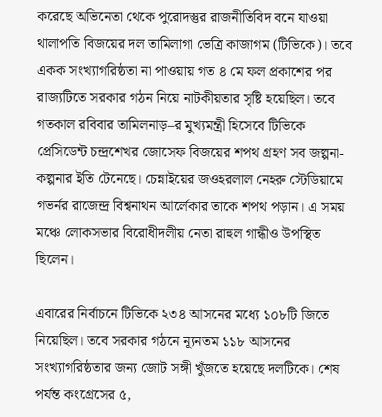করেছে অভিনেতা থেকে পুরোদস্তুর রাজনীতিবিদ বনে যাওয়া থালাপতি বিজয়ের দল তামিলাগা ভেত্রি কাজাগম (টিভিকে)। তবে একক সংখ্যাগরিষ্ঠতা না পাওয়ায় গত ৪ মে ফল প্রকাশের পর রাজ্যটিতে সরকার গঠন নিয়ে নাটকীয়তার সৃষ্টি হয়েছিল। তবে গতকাল রবিবার তামিলনাড়–র মুখ্যমন্ত্রী হিসেবে টিভিকে প্রেসিডেন্ট চন্দ্রশেখর জোসেফ বিজয়ের শপথ গ্রহণ সব জল্পনা-কল্পনার ইতি টেনেছে। চেন্নাইয়ের জওহরলাল নেহরু স্টেডিয়ামে গভর্নর রাজেন্দ্র বিশ্বনাথন আর্লেকার তাকে শপথ পড়ান। এ সময় মঞ্চে লোকসভার বিরোধীদলীয় নেতা রাহুল গান্ধীও উপস্থিত ছিলেন।

এবারের নির্বাচনে টিভিকে ২৩৪ আসনের মধ্যে ১০৮টি জিতে নিয়েছিল। তবে সরকার গঠনে ন্যূনতম ১১৮ আসনের সংখ্যাগরিষ্ঠতার জন্য জোট সঙ্গী খুঁজতে হয়েছে দলটিকে। শেষ পর্যন্ত কংগ্রেসের ৫,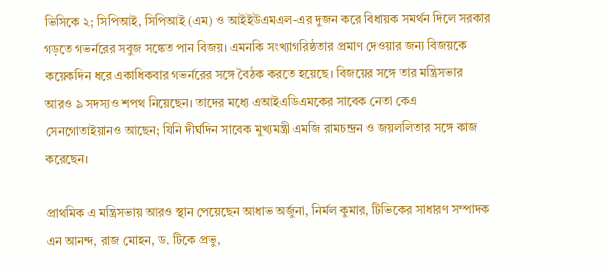ভিসিকে ২; সিপিআই, সিপিআই (এম) ও আইইউএমএল-এর দুজন করে বিধায়ক সমর্থন দিলে সরকার গড়তে গভর্নরের সবুজ সঙ্কেত পান বিজয়। এমনকি সংখ্যাগরিষ্ঠতার প্রমাণ দেওয়ার জন্য বিজয়কে কয়েকদিন ধরে একাধিকবার গভর্নরের সঙ্গে বৈঠক করতে হয়েছে। বিজয়ের সঙ্গে তার মন্ত্রিসভার আরও ৯ সদস্যও শপথ নিয়েছেন। তাদের মধ্যে এআইএডিএমকের সাবেক নেতা কেএ সেনগোতাইয়ানও আছেন; যিনি দীর্ঘদিন সাবেক মুখ্যমন্ত্রী এমজি রামচন্দ্রন ও জয়ললিতার সঙ্গে কাজ করেছেন।

প্রাথমিক এ মন্ত্রিসভায় আরও স্থান পেয়েছেন আধাভ অর্জুনা, নির্মল কুমার, টিভিকের সাধারণ সম্পাদক এন আনন্দ, রাজ মোহন, ড. টিকে প্রভু,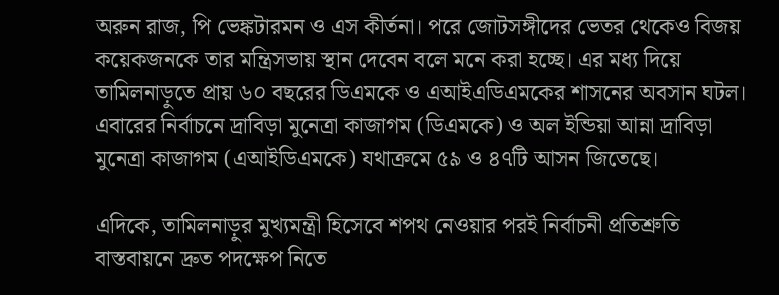অরুন রাজ, পি ভেঙ্কটারমন ও এস কীর্তনা। পরে জোটসঙ্গীদের ভেতর থেকেও বিজয় কয়েকজনকে তার মন্ত্রিসভায় স্থান দেবেন বলে মনে করা হচ্ছে। এর মধ্য দিয়ে তামিলনাড়ুতে প্রায় ৬০ বছরের ডিএমকে ও এআইএডিএমকের শাসনের অবসান ঘটল। এবারের নির্বাচনে দ্রাবিড়া মুনেত্রা কাজাগম (ডিএমকে) ও অল ইন্ডিয়া আন্না দ্রাবিড়া মুনেত্রা কাজাগম (এআইডিএমকে) যথাক্রমে ৫৯ ও ৪৭টি আসন জিতেছে।

এদিকে, তামিলনাড়ুর মুখ্যমন্ত্রী হিসেবে শপথ নেওয়ার পরই নির্বাচনী প্রতিশ্রুতি বাস্তবায়নে দ্রুত পদক্ষেপ নিতে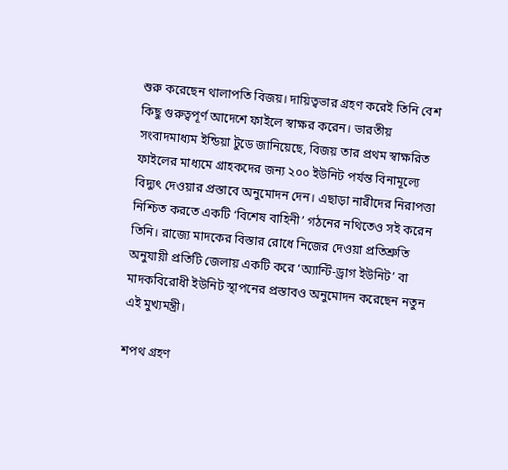শুরু করেছেন থালাপতি বিজয়। দায়িত্বভার গ্রহণ করেই তিনি বেশ কিছু গুরুত্বপূর্ণ আদেশে ফাইলে স্বাক্ষর করেন। ভারতীয় সংবাদমাধ্যম ইন্ডিয়া টুডে জানিয়েছে, বিজয় তার প্রথম স্বাক্ষরিত ফাইলের মাধ্যমে গ্রাহকদের জন্য ২০০ ইউনিট পর্যন্ত বিনামূল্যে বিদ্যুৎ দেওয়ার প্রস্তাবে অনুমোদন দেন। এছাড়া নারীদের নিরাপত্তা নিশ্চিত করতে একটি ‘বিশেষ বাহিনী’ গঠনের নথিতেও সই করেন তিনি। রাজ্যে মাদকের বিস্তার রোধে নিজের দেওয়া প্রতিশ্রুতি অনুযায়ী প্রতিটি জেলায় একটি করে ‘অ্যান্টি-ড্রাগ ইউনিট’ বা মাদকবিরোধী ইউনিট স্থাপনের প্রস্তাবও অনুমোদন করেছেন নতুন এই মুখ্যমন্ত্রী।

শপথ গ্রহণ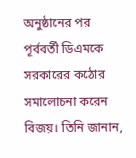অনুষ্ঠানের পর পূর্ববর্তী ডিএমকে সরকারের কঠোর সমালোচনা করেন বিজয়। তিনি জানান,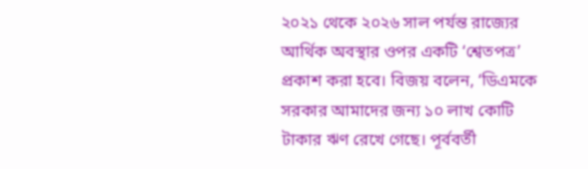২০২১ থেকে ২০২৬ সাল পর্যন্ত রাজ্যের আর্থিক অবস্থার ওপর একটি ‘শ্বেতপত্র’ প্রকাশ করা হবে। বিজয় বলেন, ‘ডিএমকে সরকার আমাদের জন্য ১০ লাখ কোটি টাকার ঋণ রেখে গেছে। পূর্ববর্তী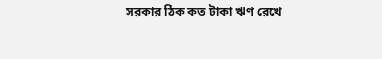সরকার ঠিক কত টাকা ঋণ রেখে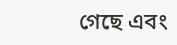গেছে এবং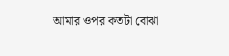আমার ওপর কতটা বোঝা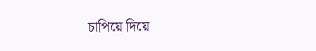চাপিয়ে দিয়ে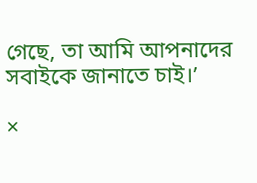গেছে, তা আমি আপনাদের সবাইকে জানাতে চাই।’

×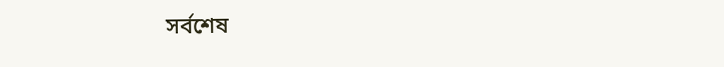সর্বশেষ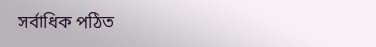সর্বাধিক পঠিত